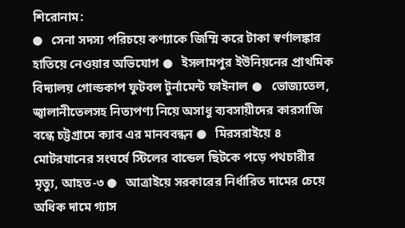শিরোনাম:
●   সেনা সদস্য পরিচয়ে কণ্যাকে জিম্মি করে টাকা স্বর্ণালঙ্কার হাতিয়ে নেওয়ার অভিযোগ ●   ইসলামপুর ইউনিয়নের প্রাথমিক বিদ্যালয় গোল্ডকাপ ফুটবল টুর্নামেন্ট ফাইনাল ●   ভোজ্যতেল, জ্বালানীতেলসহ নিত্যপণ্য নিয়ে অসাধু ব্যবসায়ীদের কারসাজি বন্ধে চট্টগ্রামে ক্যাব এর মানববন্ধন ●   মিরসরাইয়ে ৪ মোটরযানের সংঘর্ষে স্টিলের বান্ডেল ছিটকে পড়ে পথচারীর মৃত্যু, আহত-৩ ●   আত্রাইয়ে সরকারের নির্ধারিত দামের চেয়ে অধিক দামে গ্যাস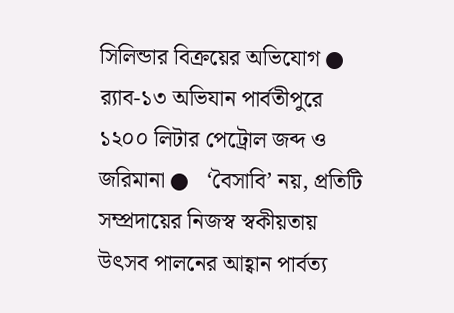সিলিন্ডার বিক্রয়ের অভিযোগ ●   র‌্যাব-১৩ অভিযান পার্বতীপুরে ১২০০ লিটার পেট্রোল জব্দ ও জরিমানা ●   ‘বৈসাবি’ নয়, প্রতিটি সম্প্রদায়ের নিজস্ব স্বকীয়তায় উৎসব পালনের আহ্বান পার্বত্য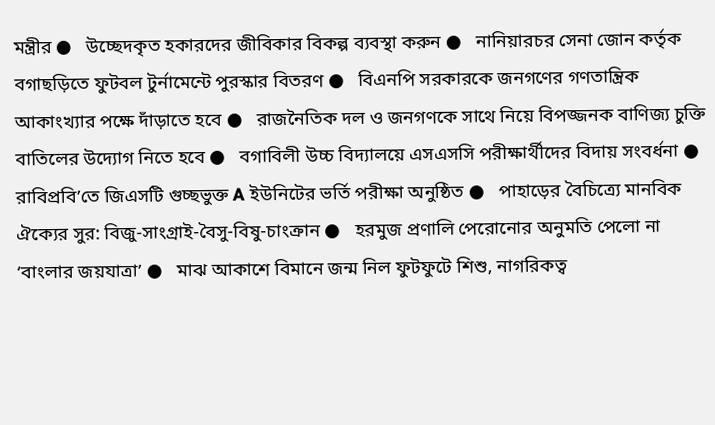মন্ত্রীর ●   উচ্ছেদকৃত হকারদের জীবিকার বিকল্প ব্যবস্থা করুন ●   নানিয়ারচর সেনা জোন কর্তৃক বগাছড়িতে ফুটবল টুর্নামেন্টে পুরস্কার বিতরণ ●   বিএনপি সরকারকে জনগণের গণতান্ত্রিক আকাংখ্যার পক্ষে দাঁড়াতে হবে ●   রাজনৈতিক দল ও জনগণকে সাথে নিয়ে বিপজ্জনক বাণিজ্য চুক্তি বাতিলের উদ্যোগ নিতে হবে ●   বগাবিলী উচ্চ বিদ্যালয়ে এসএসসি পরীক্ষার্থীদের বিদায় সংবর্ধনা ●   রাবিপ্রবি’তে জিএসটি গুচ্ছভুক্ত A ইউনিটের ভর্তি পরীক্ষা অনুষ্ঠিত ●   পাহাড়ের বৈচিত্র্যে মানবিক ঐক্যের সুর: বিজু-সাংগ্রাই-বৈসু-বিষু-চাংক্রান ●   হরমুজ প্রণালি পেরোনোর অনুমতি পেলো না ‘বাংলার জয়যাত্রা’ ●   মাঝ আকাশে বিমানে জন্ম নিল ফুটফুটে শিশু, নাগরিকত্ব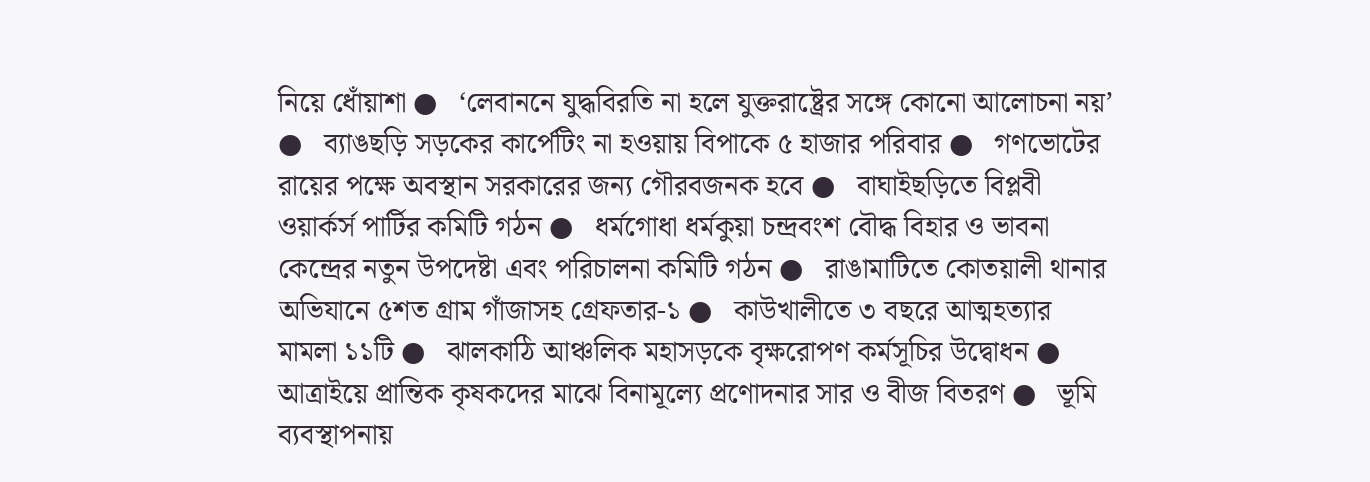নিয়ে ধোঁয়াশা ●   ‘লেবাননে যুদ্ধবিরতি না হলে যুক্তরাষ্ট্রের সঙ্গে কোনো আলোচনা নয়’ ●   ব্যাঙছড়ি সড়কের কার্পেটিং না হওয়ায় বিপাকে ৫ হাজার পরিবার ●   গণভোটের রায়ের পক্ষে অবস্থান সরকারের জন্য গৌরবজনক হবে ●   বাঘাইছড়িতে বিপ্লবী ওয়ার্কর্স পার্টির কমিটি গঠন ●   ধর্মগোধা ধর্মকুয়া চন্দ্রবংশ বৌদ্ধ বিহার ও ভাবনা কেন্দ্রের নতুন উপদেষ্টা এবং পরিচালনা কমিটি গঠন ●   রাঙামাটিতে কোতয়ালী থানার অভিযানে ৫শত গ্রাম গাঁজাসহ গ্রেফতার-১ ●   কাউখালীতে ৩ বছরে আত্মহত্যার মামলা ১১টি ●   ঝালকাঠি আঞ্চলিক মহাসড়কে বৃক্ষরোপণ কর্মসূচির উদ্বোধন ●   আত্রাইয়ে প্রান্তিক কৃষকদের মাঝে বিনামূল্যে প্রণোদনার সার ও বীজ বিতরণ ●   ভূমি ব্যবস্থাপনায়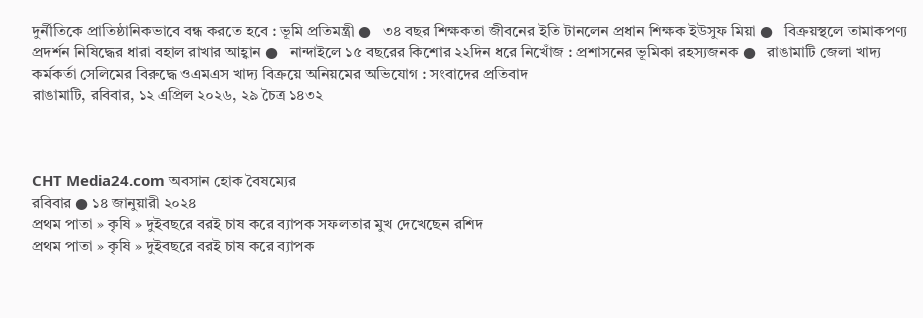দুর্নীতিকে প্রাতিষ্ঠানিকভাবে বন্ধ করতে হবে : ভূমি প্রতিমন্ত্রী ●   ৩৪ বছর শিক্ষকতা জীবনের ইতি টানলেন প্রধান শিক্ষক ইউসুফ মিয়া ●   বিক্রয়স্থলে তামাকপণ্য প্রদর্শন নিষিদ্ধের ধারা বহাল রাখার আহ্বান ●   নান্দাইলে ১৫ বছরের কিশোর ২২দিন ধরে নিখোঁজ : প্রশাসনের ভূমিকা রহস্যজনক ●   রাঙামাটি জেলা খাদ্য কর্মকর্তা সেলিমের বিরুদ্ধে ওএমএস খাদ্য বিক্রয়ে অনিয়মের অভিযোগ : সংবাদের প্রতিবাদ
রাঙামাটি, রবিবার, ১২ এপ্রিল ২০২৬, ২৯ চৈত্র ১৪৩২



CHT Media24.com অবসান হোক বৈষম্যের
রবিবার ● ১৪ জানুয়ারী ২০২৪
প্রথম পাতা » কৃষি » দুইবছরে বরই চাষ করে ব্যাপক সফলতার মুখ দেখেছেন রশিদ
প্রথম পাতা » কৃষি » দুইবছরে বরই চাষ করে ব্যাপক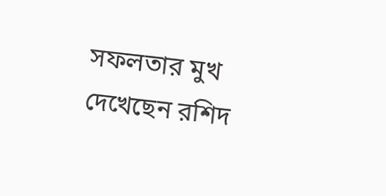সফলতার মুখ দেখেছেন রশিদ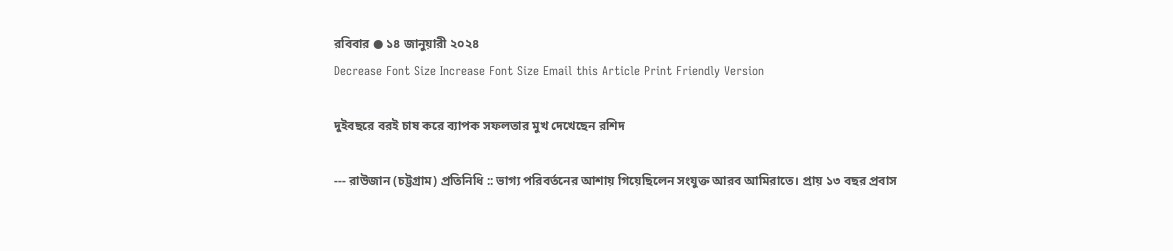রবিবার ● ১৪ জানুয়ারী ২০২৪
Decrease Font Size Increase Font Size Email this Article Print Friendly Version

দুইবছরে বরই চাষ করে ব্যাপক সফলতার মুখ দেখেছেন রশিদ

--- রাউজান (চট্টগ্রাম) প্রতিনিধি :: ভাগ্য পরিবর্তনের আশায় গিয়েছিলেন সংযুক্ত আরব আমিরাতে। প্রায় ১৩ বছর প্রবাস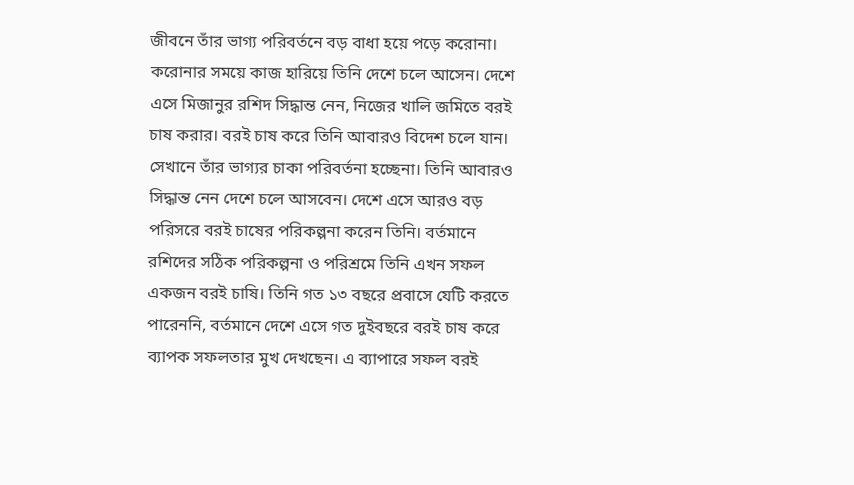জীবনে তাঁর ভাগ্য পরিবর্তনে বড় বাধা হয়ে পড়ে করোনা। করোনার সময়ে কাজ হারিয়ে তিনি দেশে চলে আসেন। দেশে এসে মিজানুর রশিদ সিদ্ধান্ত নেন, নিজের খালি জমিতে বরই চাষ করার। বরই চাষ করে তিনি আবারও বিদেশ চলে যান। সেখানে তাঁর ভাগ্যর চাকা পরিবর্তনা হচ্ছেনা। তিনি আবারও সিদ্ধান্ত নেন দেশে চলে আসবেন। দেশে এসে আরও বড় পরিসরে বরই চাষের পরিকল্পনা করেন তিনি। বর্তমানে রশিদের সঠিক পরিকল্পনা ও পরিশ্রমে তিনি এখন সফল একজন বরই চাষি। তিনি গত ১৩ বছরে প্রবাসে যেটি করতে পারেননি, বর্তমানে দেশে এসে গত দুইবছরে বরই চাষ করে ব্যাপক সফলতার মুখ দেখছেন। এ ব্যাপারে সফল বরই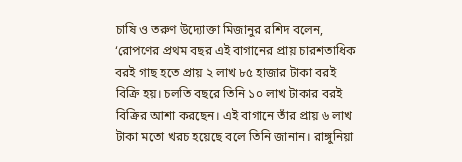চাষি ও তরুণ উদ্যোক্তা মিজানুর রশিদ বলেন, ‘রোপণের প্রথম বছর এই বাগানের প্রায় চারশতাধিক বরই গাছ হতে প্রায় ২ লাখ ৮৫ হাজার টাকা বরই বিক্রি হয়। চলতি বছরে তিনি ১০ লাখ টাকার বরই বিক্রির আশা করছেন। এই বাগানে তাঁর প্রায় ৬ লাখ টাকা মতো খরচ হয়েছে বলে তিনি জানান। রাঙ্গুনিয়া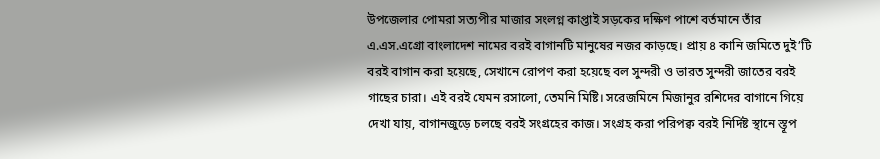উপজেলার পোমরা সত্যপীর মাজার সংলগ্ন কাপ্তাই সড়কের দক্ষিণ পাশে বর্তমানে তাঁর এ.এস.এগ্রো বাংলাদেশ নামের বরই বাগানটি মানুষের নজর কাড়ছে। প্রায় ৪ কানি জমিতে দুই’টি বরই বাগান করা হয়েছে, সেখানে রোপণ করা হয়েছে বল সুন্দরী ও ভারত সুন্দরী জাতের বরই গাছের চারা। এই বরই যেমন রসালো, তেমনি মিষ্টি। সরেজমিনে মিজানুর রশিদের বাগানে গিয়ে দেখা যায়, বাগানজুড়ে চলছে বরই সংগ্রহের কাজ। সংগ্রহ করা পরিপক্ব বরই নির্দিষ্ট স্থানে স্তূপ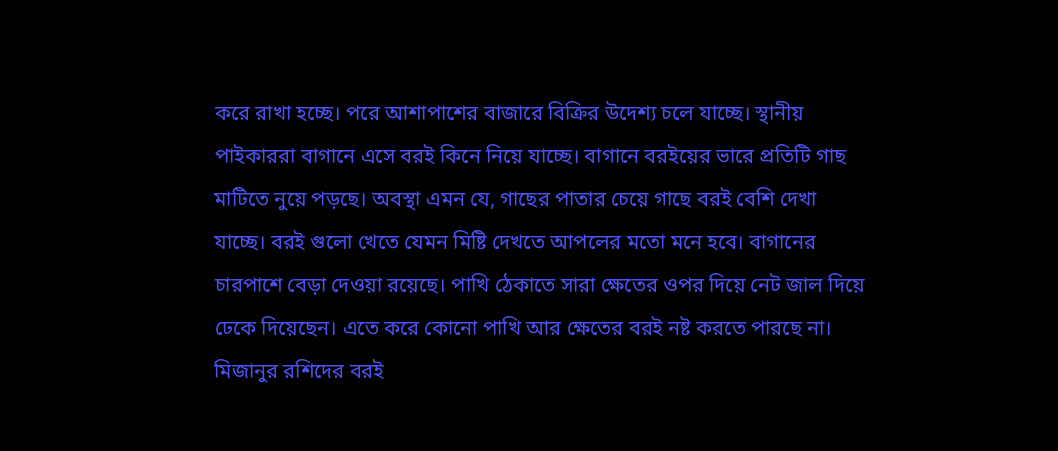করে রাখা হচ্ছে। পরে আশাপাশের বাজারে বিক্রির উদেশ্য চলে যাচ্ছে। স্থানীয় পাইকাররা বাগানে এসে বরই কিনে নিয়ে যাচ্ছে। বাগানে বরইয়ের ভারে প্রতিটি গাছ মাটিতে নুয়ে পড়ছে। অবস্থা এমন যে, গাছের পাতার চেয়ে গাছে বরই বেশি দেখা যাচ্ছে। বরই গুলো খেতে যেমন মিষ্টি দেখতে আপলের মতো মনে হবে। বাগানের চারপাশে বেড়া দেওয়া রয়েছে। পাখি ঠেকাতে সারা ক্ষেতের ওপর দিয়ে নেট জাল দিয়ে ঢেকে দিয়েছেন। এতে করে কোনো পাখি আর ক্ষেতের বরই নষ্ট করতে পারছে না। মিজানুর রশিদের বরই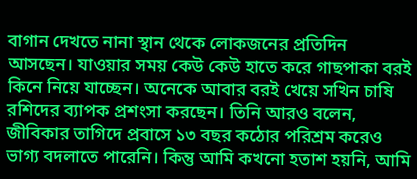বাগান দেখতে নানা স্থান থেকে লোকজনের প্রতিদিন আসছেন। যাওয়ার সময় কেউ কেউ হাতে করে গাছপাকা বরই কিনে নিয়ে যাচ্ছেন। অনেকে আবার বরই খেয়ে সখিন চাষি রশিদের ব্যাপক প্রশংসা করছেন। তিনি আরও বলেন, জীবিকার তাগিদে প্রবাসে ১৩ বছর কঠোর পরিশ্রম করেও ভাগ্য বদলাতে পারেনি। কিন্তু আমি কখনো হতাশ হয়নি, আমি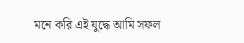মনে করি এই যুদ্ধে আমি সফল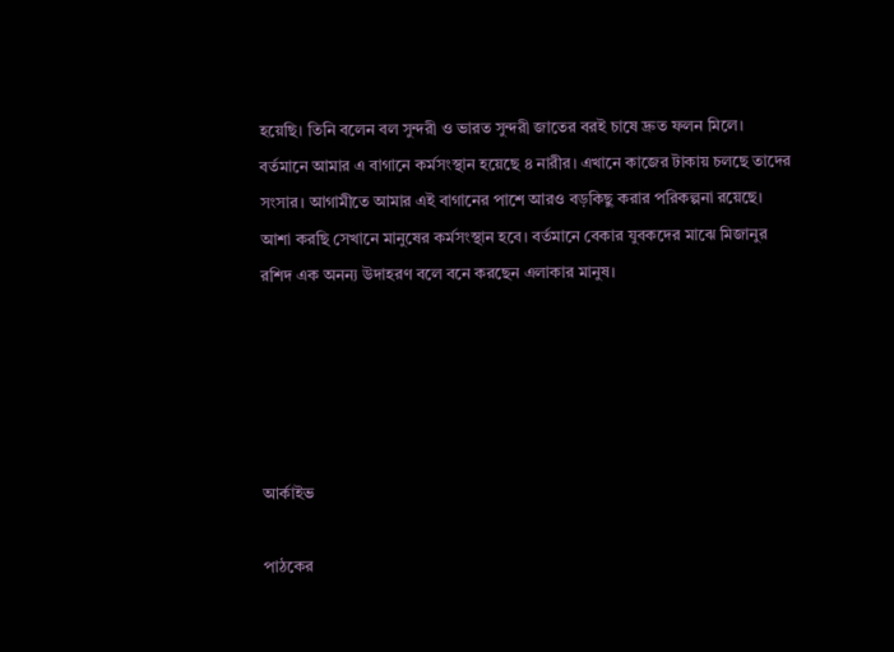হয়েছি। তিনি বলেন বল সুন্দরী ও ভারত সুন্দরী জাতের বরই চাষে দ্রুত ফলন মিলে। বর্তমানে আমার এ বাগানে কর্মসংস্থান হয়েছে ৪ নারীর। এখানে কাজের টাকায় চলছে তাদের সংসার। আগামীতে আমার এই বাগানের পাশে আরও বড়কিছু করার পরিকল্পনা রয়েছে। আশা করছি সেখানে মানুষের কর্মসংস্থান হবে। বর্তমানে বেকার যুবকদের মাঝে মিজানুর রশিদ এক অনন্য উদাহরণ বলে বনে করছেন এলাকার মানুষ।





আর্কাইভ

পাঠকের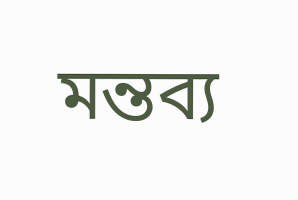মন্তব্য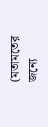(মতামতের জন্যে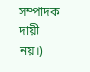সম্পাদক দায়ী নয়।)